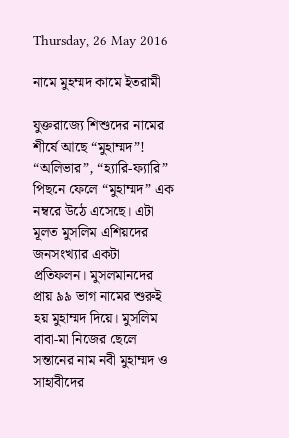Thursday, 26 May 2016

নামে মুহম্মদ কামে ইতরামী

যুক্তরাজ্যে শিশুদের নামের শীর্ষে আছে “মুহাম্মদ”! “অলিভার”, “হ্যারি-ফ্যারি” পিছনে ফেলে “মুহাম্মদ” এক নম্বরে উঠে এসেছে। এটা মূলত মুসলিম এশিয়দের জনসংখ্যার একটা প্রতিফলন। মুসলমানদের প্রায় ৯৯ ভাগ নামের শুরুই হয় মুহাম্মদ দিয়ে। মুসলিম বাবা-মা নিজের ছেলে সন্তানের নাম নবী মুহাম্মদ ও সাহাবীদের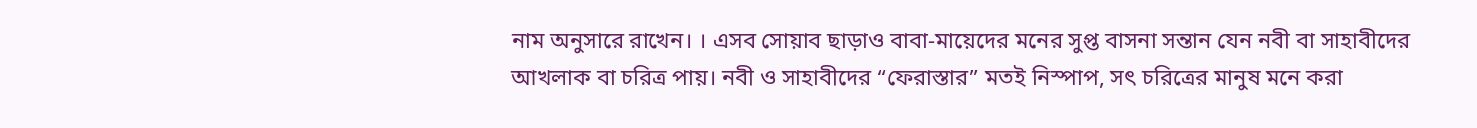নাম অনুসারে রাখেন। । এসব সোয়াব ছাড়াও বাবা-মায়েদের মনের সুপ্ত বাসনা সন্তান যেন নবী বা সাহাবীদের আখলাক বা চরিত্র পায়। নবী ও সাহাবীদের “ফেরাস্তার” মতই নিস্পাপ, সৎ চরিত্রের মানুষ মনে করা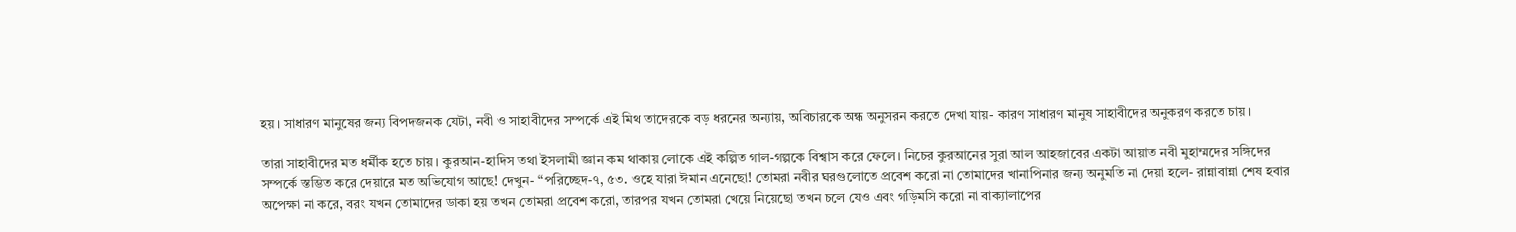হয়। সাধারণ মানুষের জন্য বিপদজনক যেটা, নবী ও সাহাবীদের সম্পর্কে এই মিথ তাদেরকে বড় ধরনের অন্যায়, অবিচারকে অন্ধ অনুসরন করতে দেখা যায়- কারণ সাধারণ মানুষ সাহাবীদের অনুকরণ করতে চায়।

তারা সাহাবীদের মত ধর্মীক হতে চায়। কুরআন-হাদিস তথা ইসলামী জ্ঞান কম থাকায় লোকে এই কল্পিত গাল-গল্পকে বিশ্বাস করে ফেলে। নিচের কুরআনের সুরা আল আহজাবের একটা আয়াত নবী মুহাম্মদের সঙ্গিদের সম্পর্কে স্তম্ভিত করে দেয়ারে মত অভিযোগ আছে! দেখুন- “পরিচ্ছেদ-৭, ৫৩. ওহে যারা ঈমান এনেছো! তোমরা নবীর ঘরগুলোতে প্রবেশ করো না তোমাদের খানাপিনার জন্য অনুমতি না দেয়া হলে- রান্নাবান্না শেষ হবার অপেক্ষা না করে, বরং যখন তোমাদের ডাকা হয় তখন তোমরা প্রবেশ করো, তারপর যখন তোমরা খেয়ে নিয়েছো তখন চলে যেও এবং গড়িমসি করো না বাক্যালাপের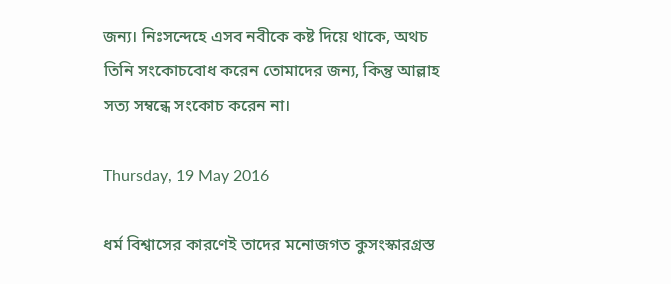জন্য। নিঃসন্দেহে এসব নবীকে কষ্ট দিয়ে থাকে, অথচ তিনি সংকোচবোধ করেন তোমাদের জন্য, কিন্তু আল্লাহ সত্য সম্বন্ধে সংকোচ করেন না।

Thursday, 19 May 2016

ধর্ম বিশ্বাসের কারণেই তাদের মনোজগত কুসংস্কারগ্রস্ত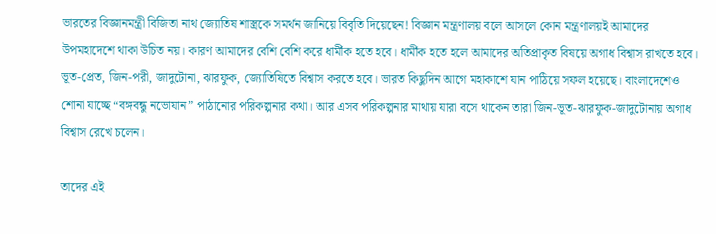ভারতের বিজ্ঞানমন্ত্রী বিজিতা নাথ জ্যোতিষ শাস্ত্রকে সমর্থন জানিয়ে বিবৃতি দিয়েছেন! বিজ্ঞান মন্ত্রণালয় বলে আসলে কোন মন্ত্রণালয়ই আমাদের উপমহাদেশে থাকা উচিত নয়। কারণ আমাদের বেশি বেশি করে ধার্মীক হতে হবে। ধার্মীক হতে হলে আমাদের অতিপ্রাকৃত বিষয়ে অগাধ বিশ্বাস রাখতে হবে। ভূত-প্রেত, জিন-পরী, জাদুটোনা, ঝারফুক, জ্যোতিষিতে বিশ্বাস করতে হবে। ভারত কিছুদিন আগে মহাকাশে যান পাঠিয়ে সফল হয়েছে। বাংলাদেশেও শোনা যাচ্ছে “বঙ্গবন্ধু নভোযান” পাঠানোর পরিকল্পনার কথা। আর এসব পরিকল্পনার মাথায় যারা বসে থাকেন তারা জিন-ভূত-ঝারফুক-জাদুটোনায় অগাধ বিশ্বাস রেখে চলেন।

তাদের এই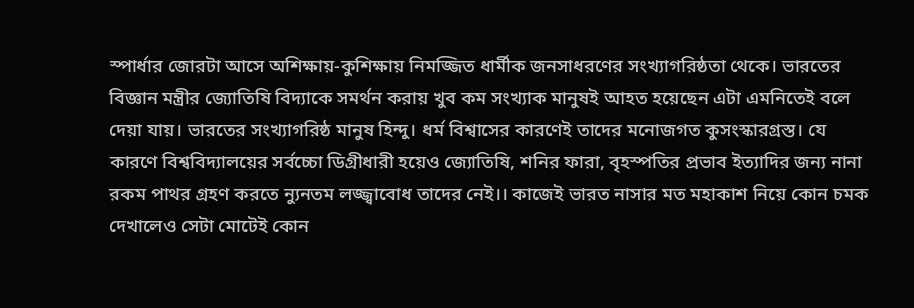স্পার্ধার জোরটা আসে অশিক্ষায়-কুশিক্ষায় নিমজ্জিত ধার্মীক জনসাধরণের সংখ্যাগরিষ্ঠতা থেকে। ভারতের বিজ্ঞান মন্ত্রীর জ্যোতিষি বিদ্যাকে সমর্থন করায় খুব কম সংখ্যাক মানুষই আহত হয়েছেন এটা এমনিতেই বলে দেয়া যায়। ভারতের সংখ্যাগরিষ্ঠ মানুষ হিন্দু। ধর্ম বিশ্বাসের কারণেই তাদের মনোজগত কুসংস্কারগ্রস্ত। যে কারণে বিশ্ববিদ্যালয়ের সর্বচ্চো ডিগ্রীধারী হয়েও জ্যোতিষি, শনির ফারা, বৃহস্পতির প্রভাব ইত্যাদির জন্য নানা রকম পাথর গ্রহণ করতে ন্যুনতম লজ্জ্বাবোধ তাদের নেই।। কাজেই ভারত নাসার মত মহাকাশ নিয়ে কোন চমক দেখালেও সেটা মোটেই কোন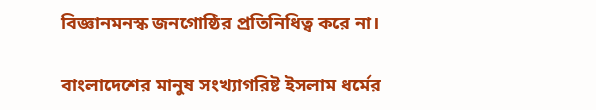বিজ্ঞানমনস্ক জনগোষ্ঠির প্রতিনিধিত্ব করে না।

বাংলাদেশের মানুষ সংখ্যাগরিষ্ট ইসলাম ধর্মের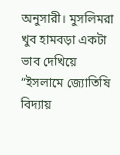অনুসারী। মুসলিমরা খুব হামবড়া একটা ভাব দেখিয়ে “ইসলামে জ্যোতিষি বিদ্যায়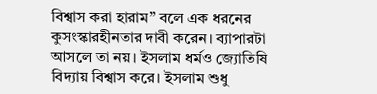বিশ্বাস করা হারাম” বলে এক ধরনের কুসংস্কারহীনতার দাবী করেন। ব্যাপারটা আসলে তা নয়। ইসলাম ধর্মও জ্যোতিষি বিদ্যায় বিশ্বাস করে। ইসলাম শুধু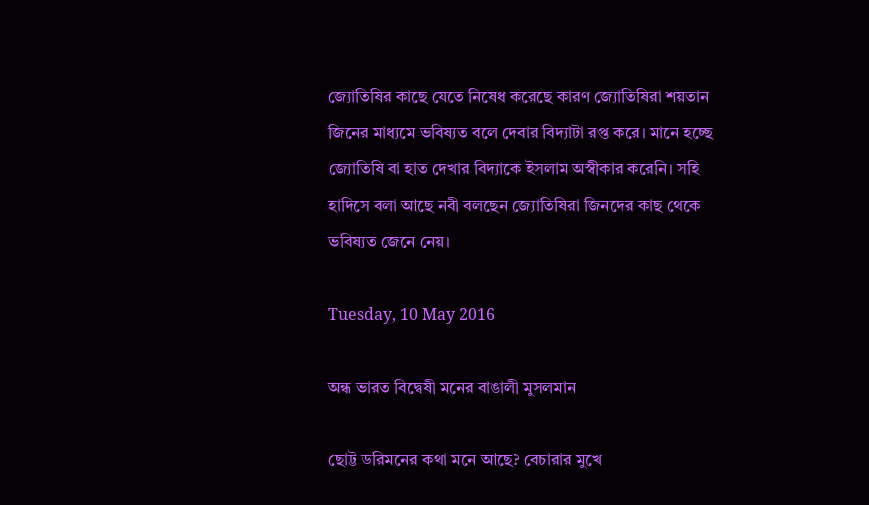জ্যোতিষির কাছে যেতে নিষেধ করেছে কারণ জ্যোতিষিরা শয়তান জিনের মাধ্যমে ভবিষ্যত বলে দেবার বিদ্যাটা রপ্ত করে। মানে হচ্ছে জ্যোতিষি বা হাত দেখার বিদ্যাকে ইসলাম অস্বীকার করেনি। সহি হাদিসে বলা আছে নবী বলছেন জ্যোতিষিরা জিনদের কাছ থেকে ভবিষ্যত জেনে নেয়।

Tuesday, 10 May 2016

অন্ধ ভারত বিদ্বেষী মনের বাঙালী মুসলমান

ছোট্ট ডরিমনের কথা মনে আছে? বেচারার মুখে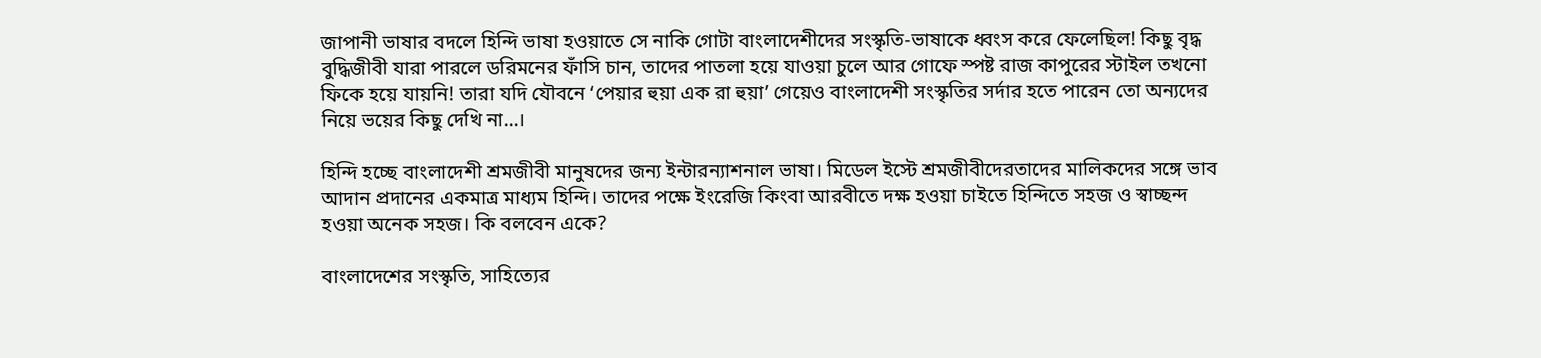জাপানী ভাষার বদলে হিন্দি ভাষা হওয়াতে সে নাকি গোটা বাংলাদেশীদের সংস্কৃতি-ভাষাকে ধ্বংস করে ফেলেছিল! কিছু বৃদ্ধ বুদ্ধিজীবী যারা পারলে ডরিমনের ফাঁসি চান, তাদের পাতলা হয়ে যাওয়া চুলে আর গোফে স্পষ্ট রাজ কাপুরের স্টাইল তখনো ফিকে হয়ে যায়নি! তারা যদি যৌবনে ‘পেয়ার হুয়া এক রা হুয়া’ গেয়েও বাংলাদেশী সংস্কৃতির সর্দার হতে পারেন তো অন্যদের নিয়ে ভয়ের কিছু দেখি না…।

হিন্দি হচ্ছে বাংলাদেশী শ্রমজীবী মানুষদের জন্য ইন্টারন্যাশনাল ভাষা। মিডেল ইস্টে শ্রমজীবীদেরতাদের মালিকদের সঙ্গে ভাব আদান প্রদানের একমাত্র মাধ্যম হিন্দি। তাদের পক্ষে ইংরেজি কিংবা আরবীতে দক্ষ হওয়া চাইতে হিন্দিতে সহজ ও স্বাচ্ছন্দ হওয়া অনেক সহজ। কি বলবেন একে?

বাংলাদেশের সংস্কৃতি, সাহিত্যের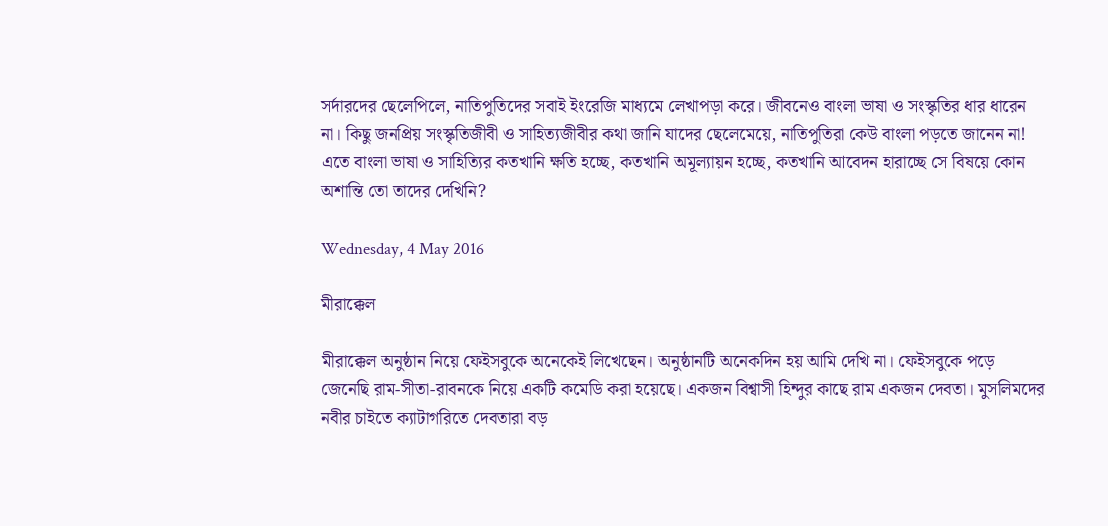সর্দারদের ছেলেপিলে, নাতিপুতিদের সবাই ইংরেজি মাধ্যমে লেখাপড়া করে। জীবনেও বাংলা ভাষা ও সংস্কৃতির ধার ধারেন না। কিছু জনপ্রিয় সংস্কৃতিজীবী ও সাহিত্যজীবীর কথা জানি যাদের ছেলেমেয়ে, নাতিপুতিরা কেউ বাংলা পড়তে জানেন না! এতে বাংলা ভাষা ও সাহিত্যির কতখানি ক্ষতি হচ্ছে, কতখানি অমূল্যায়ন হচ্ছে, কতখানি আবেদন হারাচ্ছে সে বিষয়ে কোন অশান্তি তো তাদের দেখিনি?

Wednesday, 4 May 2016

মীরাক্কেল

মীরাক্কেল অনুষ্ঠান নিয়ে ফেইসবুকে অনেকেই লিখেছেন। অনুষ্ঠানটি অনেকদিন হয় আমি দেখি না। ফেইসবুকে পড়ে জেনেছি রাম-সীতা-রাবনকে নিয়ে একটি কমেডি করা হয়েছে। একজন বিশ্বাসী হিন্দুর কাছে রাম একজন দেবতা। মুসলিমদের নবীর চাইতে ক্যাটাগরিতে দেবতারা বড়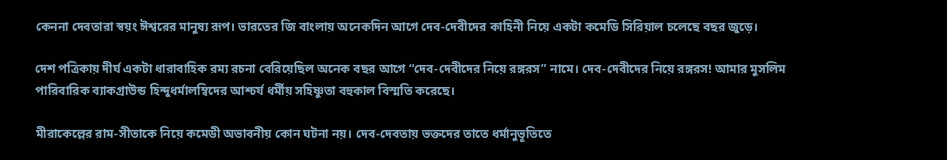কেননা দেবতারা স্বয়ং ঈশ্বরের মানুষ্য রূপ। ভারতের জি বাংলায় অনেকদিন আগে দেব-দেবীদের কাহিনী নিয়ে একটা কমেডি সিরিয়াল চলেছে বছর জুড়ে।

দেশ পত্রিকায় দীর্ঘ একটা ধারাবাহিক রম্য রচনা বেরিয়েছিল অনেক বছর আগে “দেব-দেবীদের নিয়ে রঙ্গরস” নামে। দেব-দেবীদের নিয়ে রঙ্গরস! আমার মুসলিম পারিবারিক ব্যাকগ্রাউন্ড হিন্দুধর্মালম্বিদের আশ্চর্য ধর্মীয় সহিষ্ণুতা বহুকাল বিস্মতি করেছে।

মীরাকেল্লের রাম-সীতাকে নিয়ে কমেডী অভাবনীয় কোন ঘটনা নয়। দেব-দেবতায় ভক্তদের তাতে ধর্মানুভূতিতে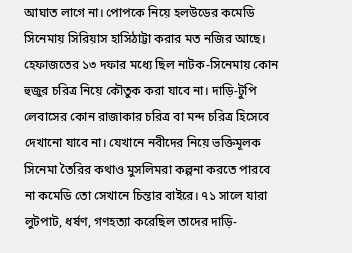আঘাত লাগে না। পোপকে নিয়ে হলউডের কমেডি সিনেমায় সিরিয়াস হাসিঠাট্টা করার মত নজির আছে। হেফাজতের ১৩ দফার মধ্যে ছিল নাটক-সিনেমায় কোন হুজুর চরিত্র নিয়ে কৌতুক করা যাবে না। দাড়ি-টুপি লেবাসের কোন রাজাকার চরিত্র বা মন্দ চরিত্র হিসেবে দেখানো যাবে না। যেখানে নবীদের নিয়ে ভক্তিমূলক সিনেমা তৈরির কথাও মুসলিমরা কল্পনা করতে পারবে না কমেডি তো সেখানে চিন্তার বাইরে। ৭১ সালে যারা লুটপাট, ধর্ষণ, গণহত্যা করেছিল তাদের দাড়ি-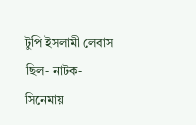টুপি ইসলামী লেবাস ছিল- নাটক-সিনেমায়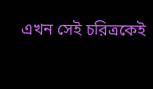এখন সেই চরিত্রকেই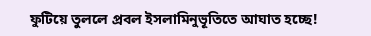ফুটিয়ে তুললে প্রবল ইসলামিনুভূতিতে আঘাত হচ্ছে!